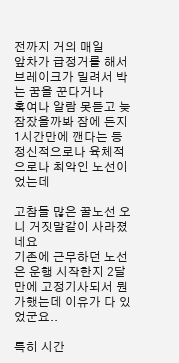전까지 거의 매일
앞차가 급정거를 해서 브레이크가 밀려서 박는 꿈을 꾼다거나
혹여나 알람 못듣고 늦잠잤을까봐 잠에 든지 1시간만에 깬다는 등
정신적으로나 육체적으로나 최악인 노선이었는데

고참들 많은 꿀노선 오니 거짓말같이 사라졌네요
기존에 근무하던 노선은 운행 시작한지 2달만에 고정기사되서 뭔가했는데 이유가 다 있었군요..

특히 시간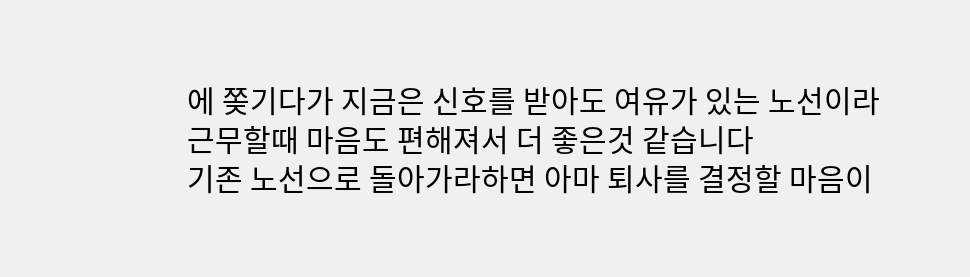에 쫒기다가 지금은 신호를 받아도 여유가 있는 노선이라 근무할때 마음도 편해져서 더 좋은것 같습니다
기존 노선으로 돌아가라하면 아마 퇴사를 결정할 마음이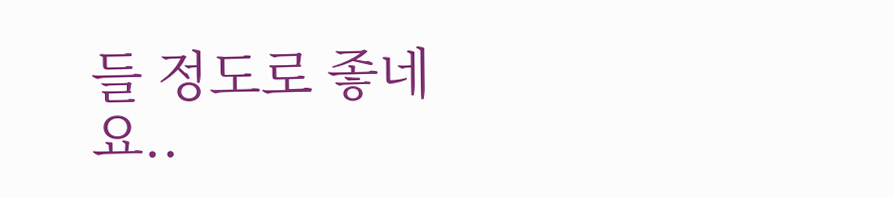들 정도로 좋네요..